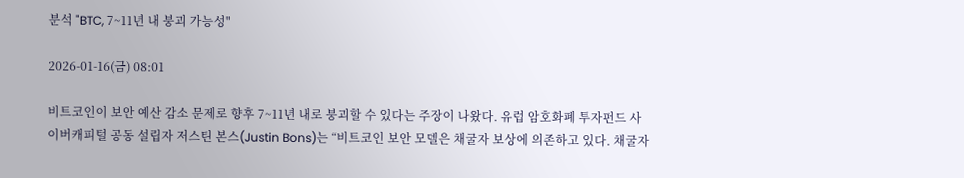분석 "BTC, 7~11년 내 붕괴 가능성"

2026-01-16(금) 08:01

비트코인이 보안 예산 감소 문제로 향후 7~11년 내로 붕괴할 수 있다는 주장이 나왔다. 유럽 암호화폐 투자펀드 사이버캐피털 공동 설립자 저스틴 본스(Justin Bons)는 “비트코인 보안 모델은 채굴자 보상에 의존하고 있다. 채굴자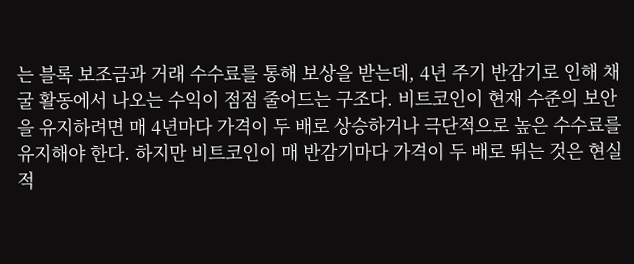는 블록 보조금과 거래 수수료를 통해 보상을 받는데, 4년 주기 반감기로 인해 채굴 활동에서 나오는 수익이 점점 줄어드는 구조다. 비트코인이 현재 수준의 보안을 유지하려면 매 4년마다 가격이 두 배로 상승하거나 극단적으로 높은 수수료를 유지해야 한다. 하지만 비트코인이 매 반감기마다 가격이 두 배로 뛰는 것은 현실적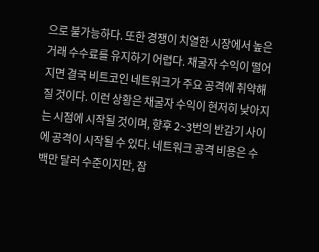으로 불가능하다. 또한 경쟁이 치열한 시장에서 높은 거래 수수료를 유지하기 어렵다. 채굴자 수익이 떨어지면 결국 비트코인 네트워크가 주요 공격에 취약해질 것이다. 이런 상황은 채굴자 수익이 현저히 낮아지는 시점에 시작될 것이며, 향후 2~3번의 반감기 사이에 공격이 시작될 수 있다. 네트워크 공격 비용은 수백만 달러 수준이지만, 잠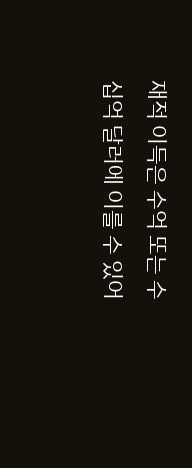재적 이득은 수억 또는 수십억 달러에 이를 수 있어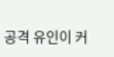공격 유인이 커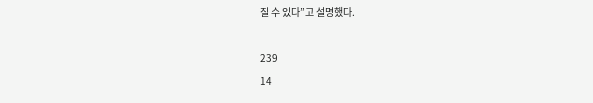질 수 있다”고 설명했다.

239
14